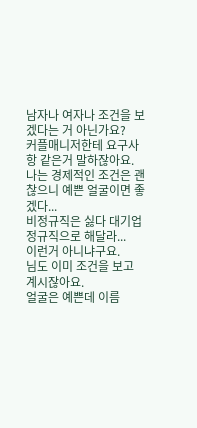남자나 여자나 조건을 보겠다는 거 아닌가요?
커플매니저한테 요구사항 같은거 말하잖아요.
나는 경제적인 조건은 괜찮으니 예쁜 얼굴이면 좋겠다...
비정규직은 싫다 대기업 정규직으로 해달라...
이런거 아니냐구요.
님도 이미 조건을 보고 계시잖아요.
얼굴은 예쁜데 이름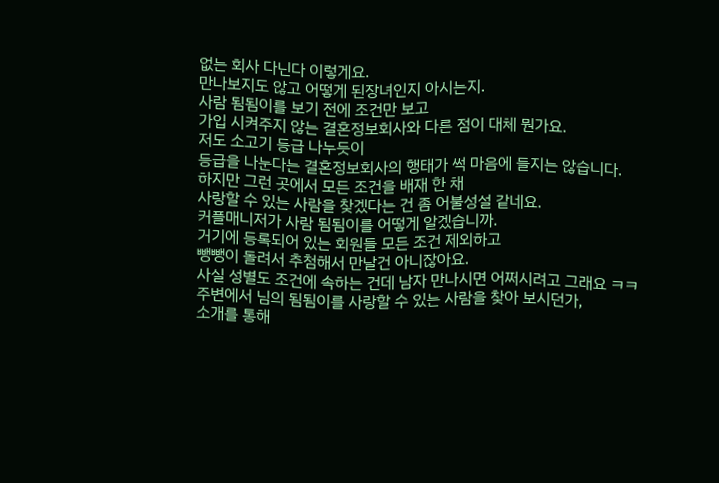없는 회사 다닌다 이렇게요.
만나보지도 않고 어떻게 된장녀인지 아시는지.
사람 됨됨이를 보기 전에 조건만 보고
가입 시켜주지 않는 결혼정보회사와 다른 점이 대체 뭔가요.
저도 소고기 등급 나누듯이
등급을 나눈다는 결혼정보회사의 행태가 썩 마음에 들지는 않습니다.
하지만 그런 곳에서 모든 조건을 배재 한 채
사랑할 수 있는 사람을 찾겠다는 건 좀 어불성설 같네요.
커플매니저가 사람 됨됨이를 어떻게 알겠습니까.
거기에 등록되어 있는 회원들 모든 조건 제외하고
뺑뺑이 돌려서 추첨해서 만날건 아니잖아요.
사실 성별도 조건에 속하는 건데 남자 만나시면 어쩌시려고 그래요 ㅋㅋ
주변에서 님의 됨됨이를 사랑할 수 있는 사람을 찾아 보시던가,
소개를 통해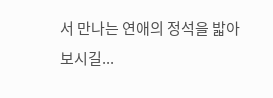서 만나는 연애의 정석을 밟아 보시길...